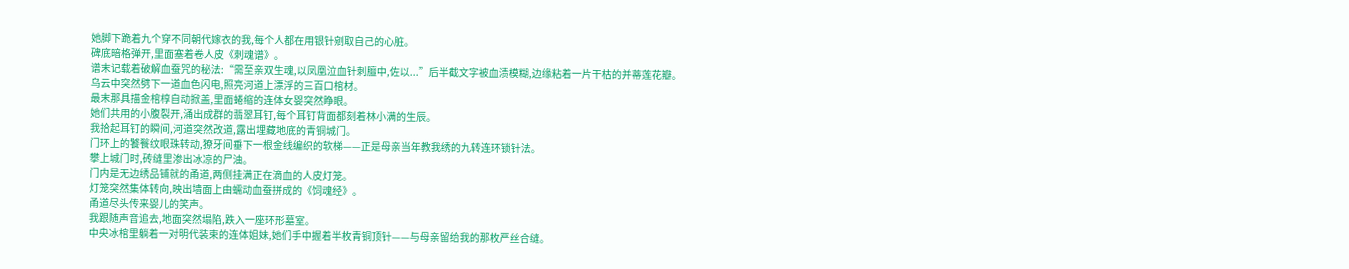她脚下跪着九个穿不同朝代嫁衣的我,每个人都在用银针剜取自己的心脏。
碑底暗格弹开,里面塞着卷人皮《刺魂谱》。
谱末记载着破解血蚕咒的秘法:“需至亲双生魂,以凤凰泣血针刺膻中,佐以...”后半截文字被血渍模糊,边缘粘着一片干枯的并蒂莲花瓣。
乌云中突然劈下一道血色闪电,照亮河道上漂浮的三百口棺材。
最末那具描金棺椁自动掀盖,里面蜷缩的连体女婴突然睁眼。
她们共用的小腹裂开,涌出成群的翡翠耳钉,每个耳钉背面都刻着林小满的生辰。
我拾起耳钉的瞬间,河道突然改道,露出埋藏地底的青铜城门。
门环上的饕餮纹眼珠转动,獠牙间垂下一根金线编织的软梯——正是母亲当年教我绣的九转连环锁针法。
攀上城门时,砖缝里渗出冰凉的尸油。
门内是无边绣品铺就的甬道,两侧挂满正在滴血的人皮灯笼。
灯笼突然集体转向,映出墙面上由蠕动血蚕拼成的《饲魂经》。
甬道尽头传来婴儿的笑声。
我跟随声音追去,地面突然塌陷,跌入一座环形墓室。
中央冰棺里躺着一对明代装束的连体姐妹,她们手中握着半枚青铜顶针——与母亲留给我的那枚严丝合缝。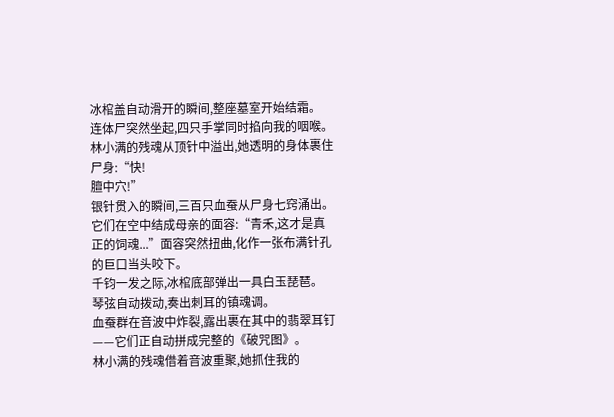冰棺盖自动滑开的瞬间,整座墓室开始结霜。
连体尸突然坐起,四只手掌同时掐向我的咽喉。
林小满的残魂从顶针中溢出,她透明的身体裹住尸身:“快!
膻中穴!”
银针贯入的瞬间,三百只血蚕从尸身七窍涌出。
它们在空中结成母亲的面容:“青禾,这才是真正的饲魂...”面容突然扭曲,化作一张布满针孔的巨口当头咬下。
千钧一发之际,冰棺底部弹出一具白玉琵琶。
琴弦自动拨动,奏出刺耳的镇魂调。
血蚕群在音波中炸裂,露出裹在其中的翡翠耳钉——它们正自动拼成完整的《破咒图》。
林小满的残魂借着音波重聚,她抓住我的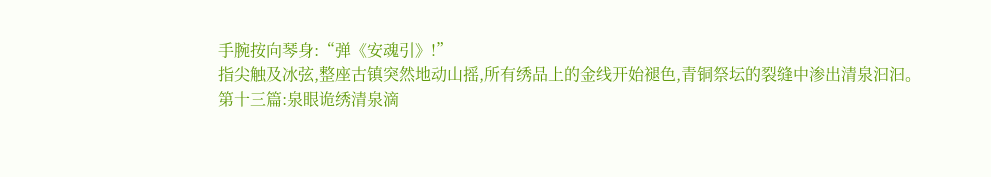手腕按向琴身:“弹《安魂引》!”
指尖触及冰弦,整座古镇突然地动山摇,所有绣品上的金线开始褪色,青铜祭坛的裂缝中渗出清泉汩汩。
第十三篇:泉眼诡绣清泉滴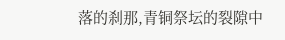落的刹那,青铜祭坛的裂隙中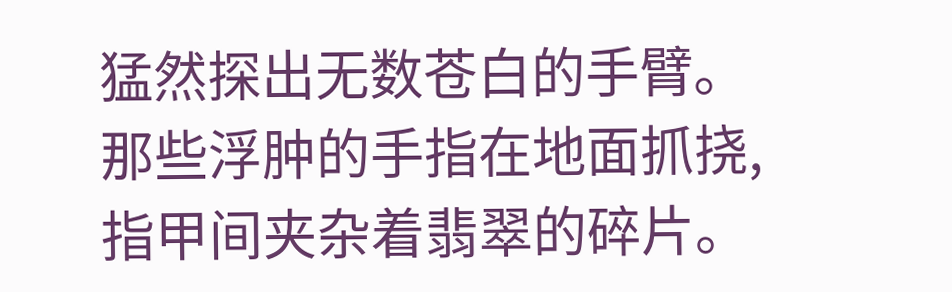猛然探出无数苍白的手臂。
那些浮肿的手指在地面抓挠,指甲间夹杂着翡翠的碎片。